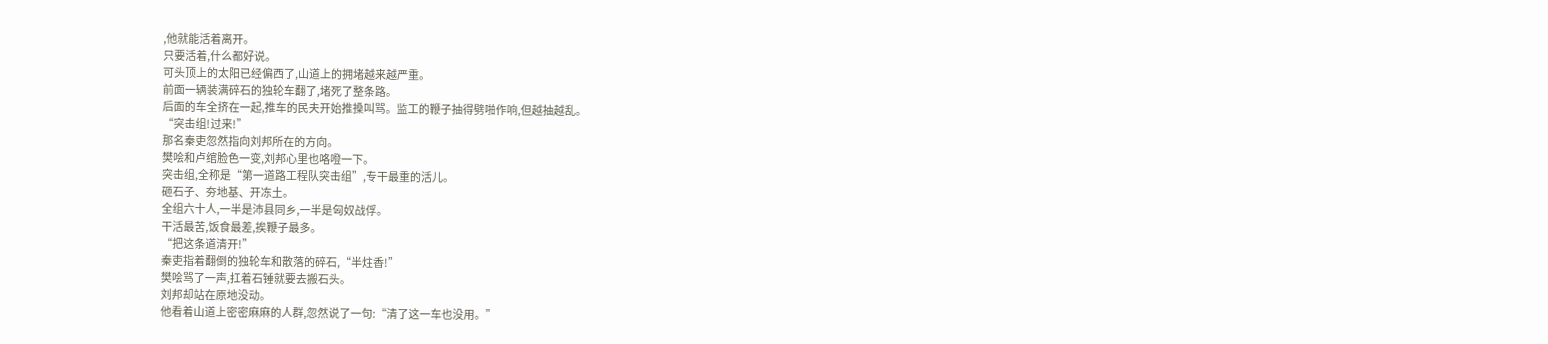,他就能活着离开。
只要活着,什么都好说。
可头顶上的太阳已经偏西了,山道上的拥堵越来越严重。
前面一辆装满碎石的独轮车翻了,堵死了整条路。
后面的车全挤在一起,推车的民夫开始推搡叫骂。监工的鞭子抽得劈啪作响,但越抽越乱。
“突击组!过来!”
那名秦吏忽然指向刘邦所在的方向。
樊哙和卢绾脸色一变,刘邦心里也咯噔一下。
突击组,全称是“第一道路工程队突击组”,专干最重的活儿。
砸石子、夯地基、开冻土。
全组六十人,一半是沛县同乡,一半是匈奴战俘。
干活最苦,饭食最差,挨鞭子最多。
“把这条道清开!”
秦吏指着翻倒的独轮车和散落的碎石,“半炷香!”
樊哙骂了一声,扛着石锤就要去搬石头。
刘邦却站在原地没动。
他看着山道上密密麻麻的人群,忽然说了一句:“清了这一车也没用。”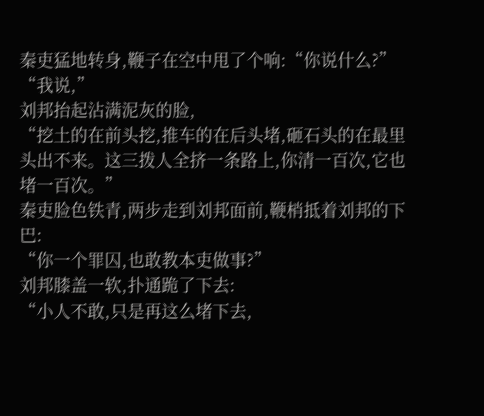秦吏猛地转身,鞭子在空中甩了个响:“你说什么?”
“我说,”
刘邦抬起沾满泥灰的脸,
“挖土的在前头挖,推车的在后头堵,砸石头的在最里头出不来。这三拨人全挤一条路上,你清一百次,它也堵一百次。”
秦吏脸色铁青,两步走到刘邦面前,鞭梢抵着刘邦的下巴:
“你一个罪囚,也敢教本吏做事?”
刘邦膝盖一软,扑通跪了下去:
“小人不敢,只是再这么堵下去,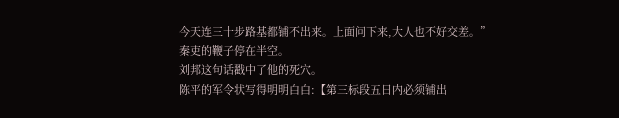今天连三十步路基都铺不出来。上面问下来,大人也不好交差。”
秦吏的鞭子停在半空。
刘邦这句话戳中了他的死穴。
陈平的军令状写得明明白白:【第三标段五日内必须铺出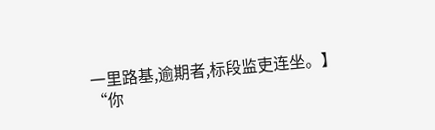一里路基,逾期者,标段监吏连坐。】
“你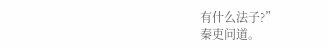有什么法子?”
秦吏问道。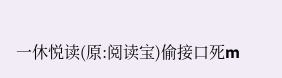一休悦读(原:阅读宝)偷接口死m